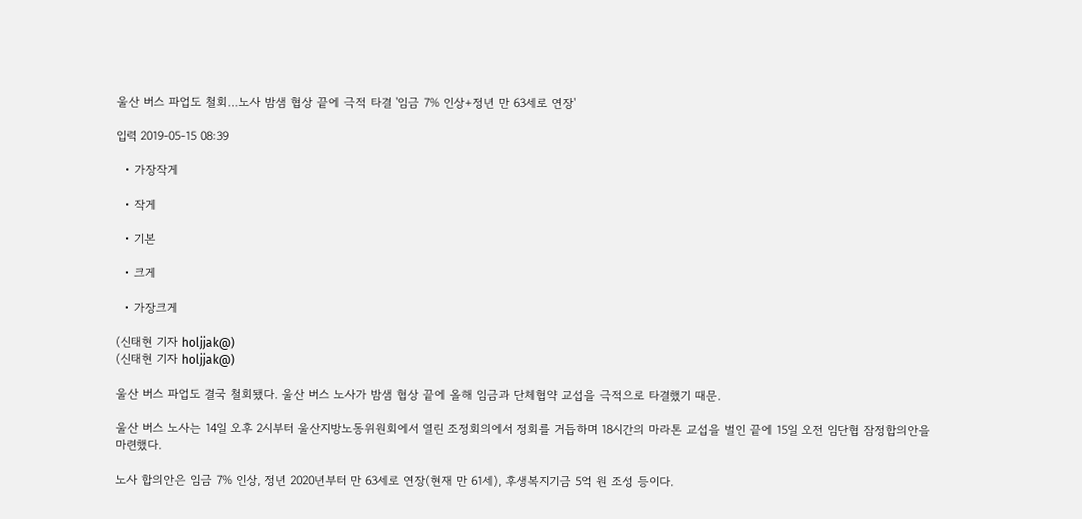울산 버스 파업도 철회…노사 밤샘 협상 끝에 극적 타결 '임금 7% 인상+정년 만 63세로 연장'

입력 2019-05-15 08:39

  • 가장작게

  • 작게

  • 기본

  • 크게

  • 가장크게

(신태현 기자 holjjak@)
(신태현 기자 holjjak@)

울산 버스 파업도 결국 철회됐다. 울산 버스 노사가 밤샘 협상 끝에 올해 임금과 단체협약 교섭을 극적으로 타결했기 때문.

울산 버스 노사는 14일 오후 2시부터 울산지방노동위원회에서 열린 조정회의에서 정회를 거듭하며 18시간의 마라톤 교섭을 벌인 끝에 15일 오전 임단협 잠정합의안을 마련했다.

노사 합의안은 임금 7% 인상, 정년 2020년부터 만 63세로 연장(현재 만 61세), 후생복지기금 5억 원 조성 등이다.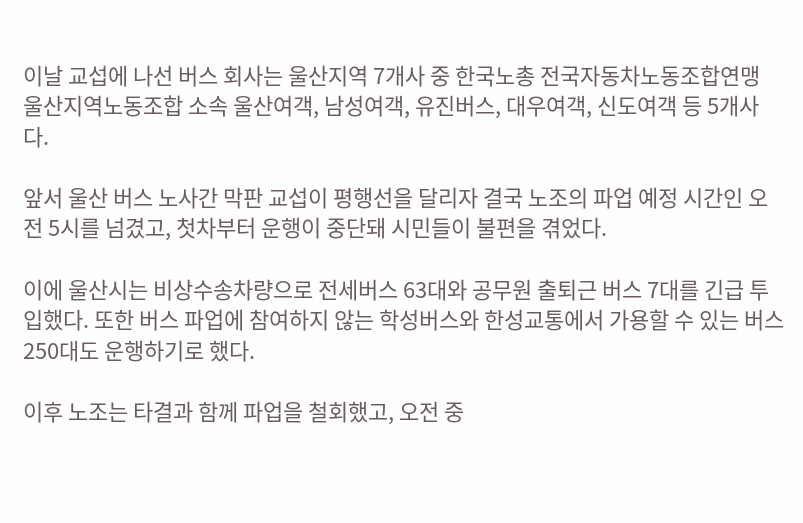이날 교섭에 나선 버스 회사는 울산지역 7개사 중 한국노총 전국자동차노동조합연맹 울산지역노동조합 소속 울산여객, 남성여객, 유진버스, 대우여객, 신도여객 등 5개사다.

앞서 울산 버스 노사간 막판 교섭이 평행선을 달리자 결국 노조의 파업 예정 시간인 오전 5시를 넘겼고, 첫차부터 운행이 중단돼 시민들이 불편을 겪었다.

이에 울산시는 비상수송차량으로 전세버스 63대와 공무원 출퇴근 버스 7대를 긴급 투입했다. 또한 버스 파업에 참여하지 않는 학성버스와 한성교통에서 가용할 수 있는 버스 250대도 운행하기로 했다.

이후 노조는 타결과 함께 파업을 철회했고, 오전 중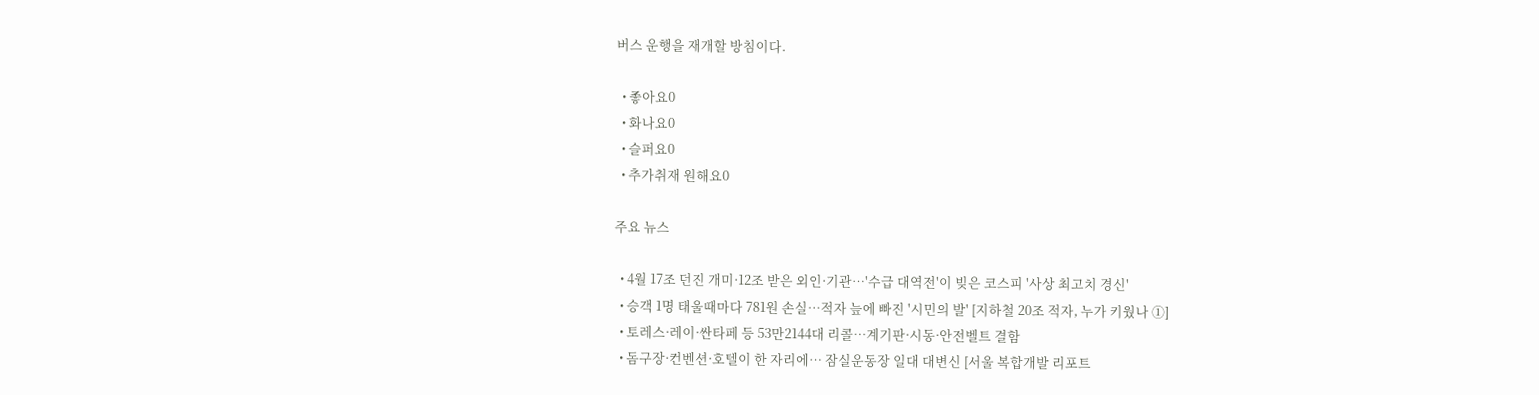버스 운행을 재개할 방침이다.

  • 좋아요0
  • 화나요0
  • 슬퍼요0
  • 추가취재 원해요0

주요 뉴스

  • 4월 17조 던진 개미·12조 받은 외인·기관…'수급 대역전'이 빚은 코스피 '사상 최고치 경신'
  • 승객 1명 태울때마다 781원 손실…적자 늪에 빠진 '시민의 발' [지하철 20조 적자, 누가 키웠나 ①]
  • 토레스·레이·싼타페 등 53만2144대 리콜…계기판·시동·안전벨트 결함
  • 돔구장·컨벤션·호텔이 한 자리에… 잠실운동장 일대 대변신 [서울 복합개발 리포트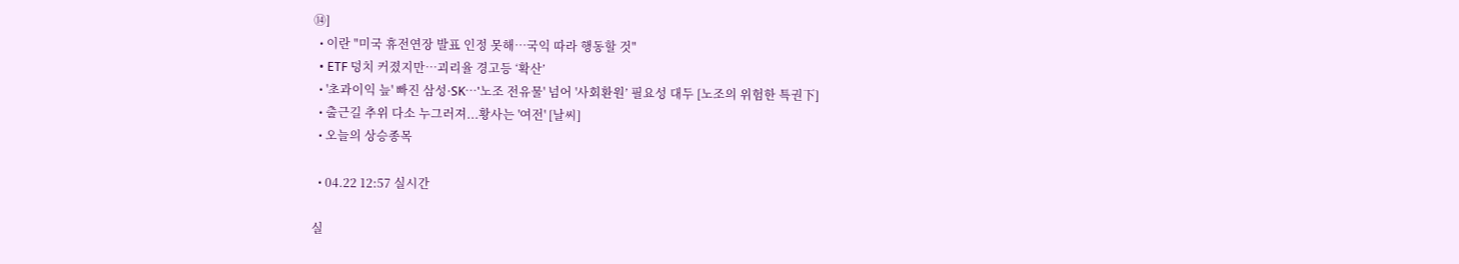⑭]
  • 이란 "미국 휴전연장 발표 인정 못해⋯국익 따라 행동할 것"
  • ETF 덩치 커졌지만…괴리율 경고등 ‘확산’
  • '초과이익 늪' 빠진 삼성·SK⋯'노조 전유물' 넘어 '사회환원’ 필요성 대두 [노조의 위험한 특권下]
  • 출근길 추위 다소 누그러져...황사는 '여전' [날씨]
  • 오늘의 상승종목

  • 04.22 12:57 실시간

실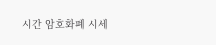시간 암호화폐 시세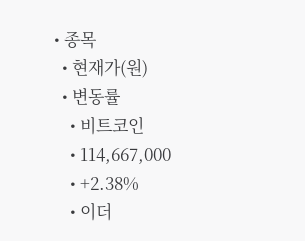• 종목
  • 현재가(원)
  • 변동률
    • 비트코인
    • 114,667,000
    • +2.38%
    • 이더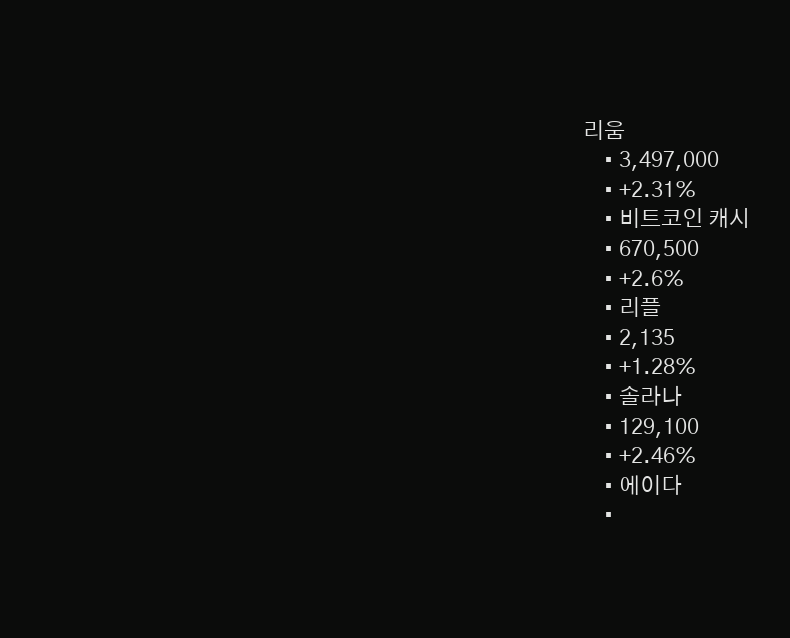리움
    • 3,497,000
    • +2.31%
    • 비트코인 캐시
    • 670,500
    • +2.6%
    • 리플
    • 2,135
    • +1.28%
    • 솔라나
    • 129,100
    • +2.46%
    • 에이다
    •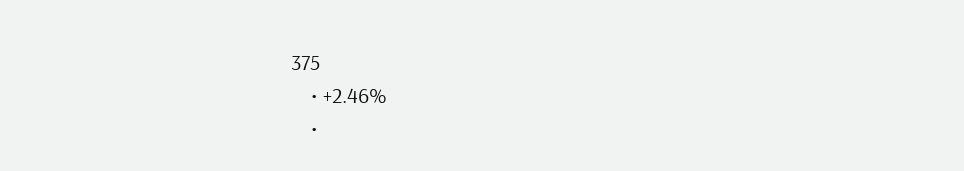375
    • +2.46%
    •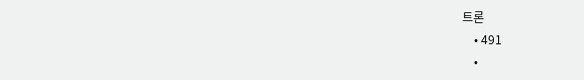트론
    • 491
    •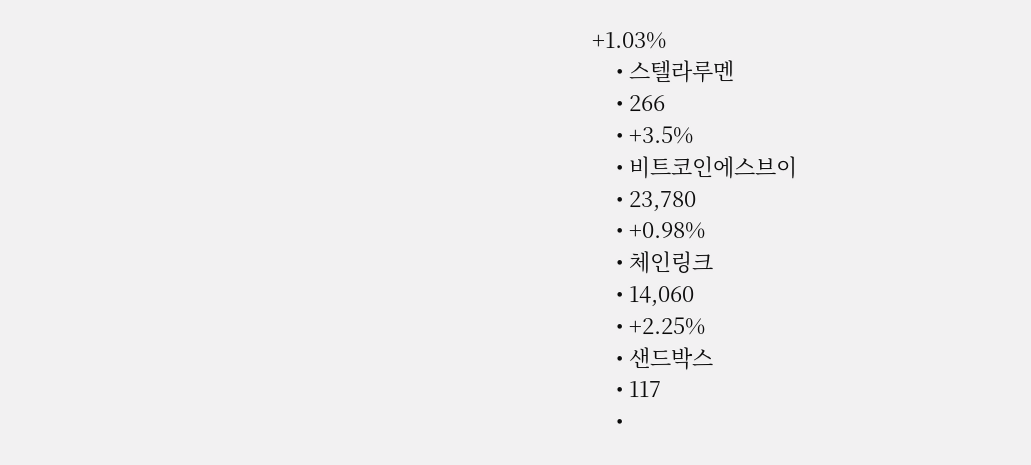+1.03%
    • 스텔라루멘
    • 266
    • +3.5%
    • 비트코인에스브이
    • 23,780
    • +0.98%
    • 체인링크
    • 14,060
    • +2.25%
    • 샌드박스
    • 117
    •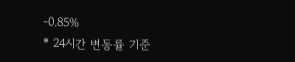-0.85%
* 24시간 변동률 기준